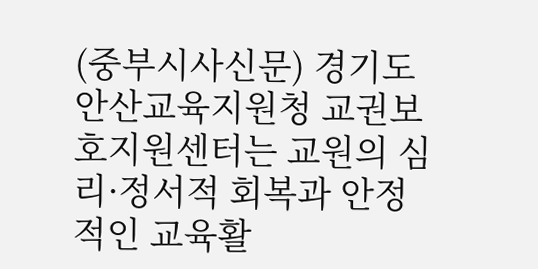(중부시사신문) 경기도안산교육지원청 교권보호지원센터는 교원의 심리·정서적 회복과 안정적인 교육활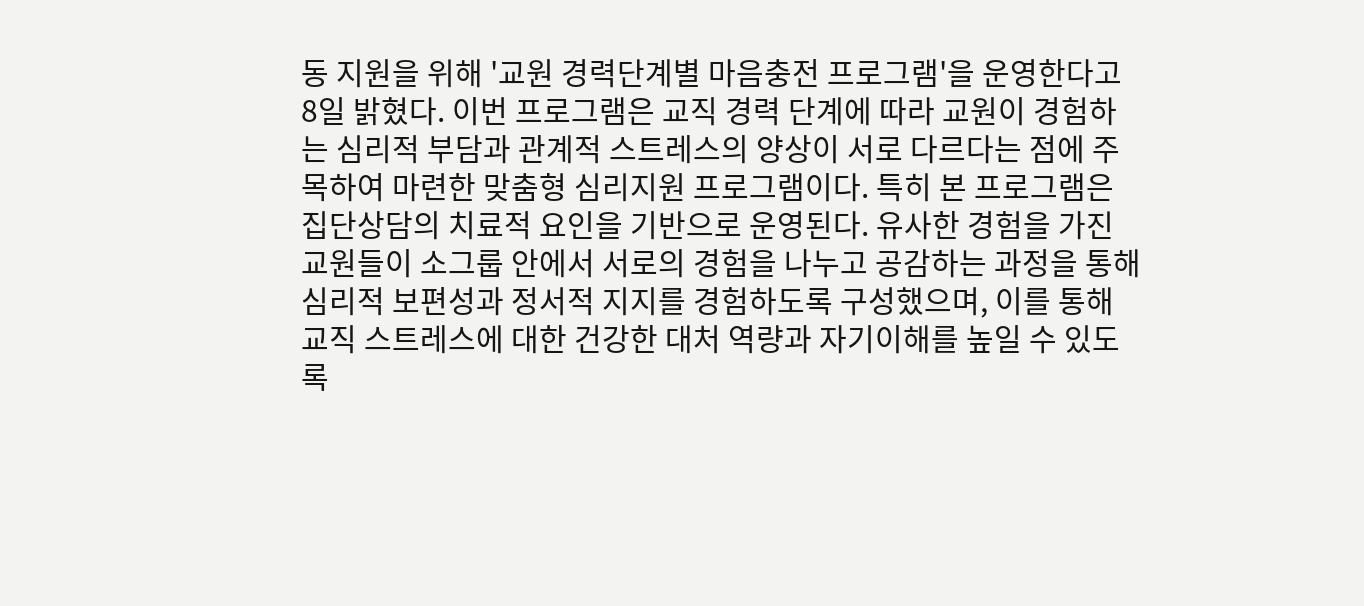동 지원을 위해 '교원 경력단계별 마음충전 프로그램'을 운영한다고 8일 밝혔다. 이번 프로그램은 교직 경력 단계에 따라 교원이 경험하는 심리적 부담과 관계적 스트레스의 양상이 서로 다르다는 점에 주목하여 마련한 맞춤형 심리지원 프로그램이다. 특히 본 프로그램은 집단상담의 치료적 요인을 기반으로 운영된다. 유사한 경험을 가진 교원들이 소그룹 안에서 서로의 경험을 나누고 공감하는 과정을 통해 심리적 보편성과 정서적 지지를 경험하도록 구성했으며, 이를 통해 교직 스트레스에 대한 건강한 대처 역량과 자기이해를 높일 수 있도록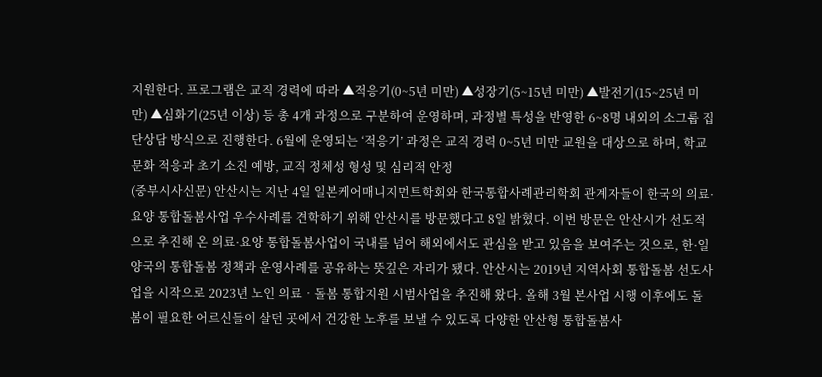지원한다. 프로그램은 교직 경력에 따라 ▲적응기(0~5년 미만) ▲성장기(5~15년 미만) ▲발전기(15~25년 미만) ▲심화기(25년 이상) 등 총 4개 과정으로 구분하여 운영하며, 과정별 특성을 반영한 6~8명 내외의 소그룹 집단상담 방식으로 진행한다. 6월에 운영되는 ‘적응기’ 과정은 교직 경력 0~5년 미만 교원을 대상으로 하며, 학교문화 적응과 초기 소진 예방, 교직 정체성 형성 및 심리적 안정
(중부시사신문) 안산시는 지난 4일 일본케어매니지먼트학회와 한국통합사례관리학회 관계자들이 한국의 의료·요양 통합돌봄사업 우수사례를 견학하기 위해 안산시를 방문했다고 8일 밝혔다. 이번 방문은 안산시가 선도적으로 추진해 온 의료·요양 통합돌봄사업이 국내를 넘어 해외에서도 관심을 받고 있음을 보여주는 것으로, 한·일 양국의 통합돌봄 정책과 운영사례를 공유하는 뜻깊은 자리가 됐다. 안산시는 2019년 지역사회 통합돌봄 선도사업을 시작으로 2023년 노인 의료‧돌봄 통합지원 시범사업을 추진해 왔다. 올해 3월 본사업 시행 이후에도 돌봄이 필요한 어르신들이 살던 곳에서 건강한 노후를 보낼 수 있도록 다양한 안산형 통합돌봄사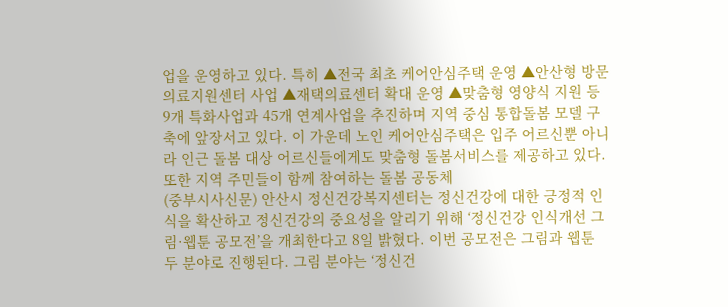업을 운영하고 있다. 특히 ▲전국 최초 케어안심주택 운영 ▲안산형 방문의료지원센터 사업 ▲재택의료센터 확대 운영 ▲맞춤형 영양식 지원 등 9개 특화사업과 45개 연계사업을 추진하며 지역 중심 통합돌봄 모델 구축에 앞장서고 있다. 이 가운데 노인 케어안심주택은 입주 어르신뿐 아니라 인근 돌봄 대상 어르신들에게도 맞춤형 돌봄서비스를 제공하고 있다. 또한 지역 주민들이 함께 참여하는 돌봄 공동체
(중부시사신문) 안산시 정신건강복지센터는 정신건강에 대한 긍정적 인식을 확산하고 정신건강의 중요성을 알리기 위해 ‘정신건강 인식개선 그림·웹툰 공모전’을 개최한다고 8일 밝혔다. 이번 공모전은 그림과 웹툰 두 분야로 진행된다. 그림 분야는 ‘정신건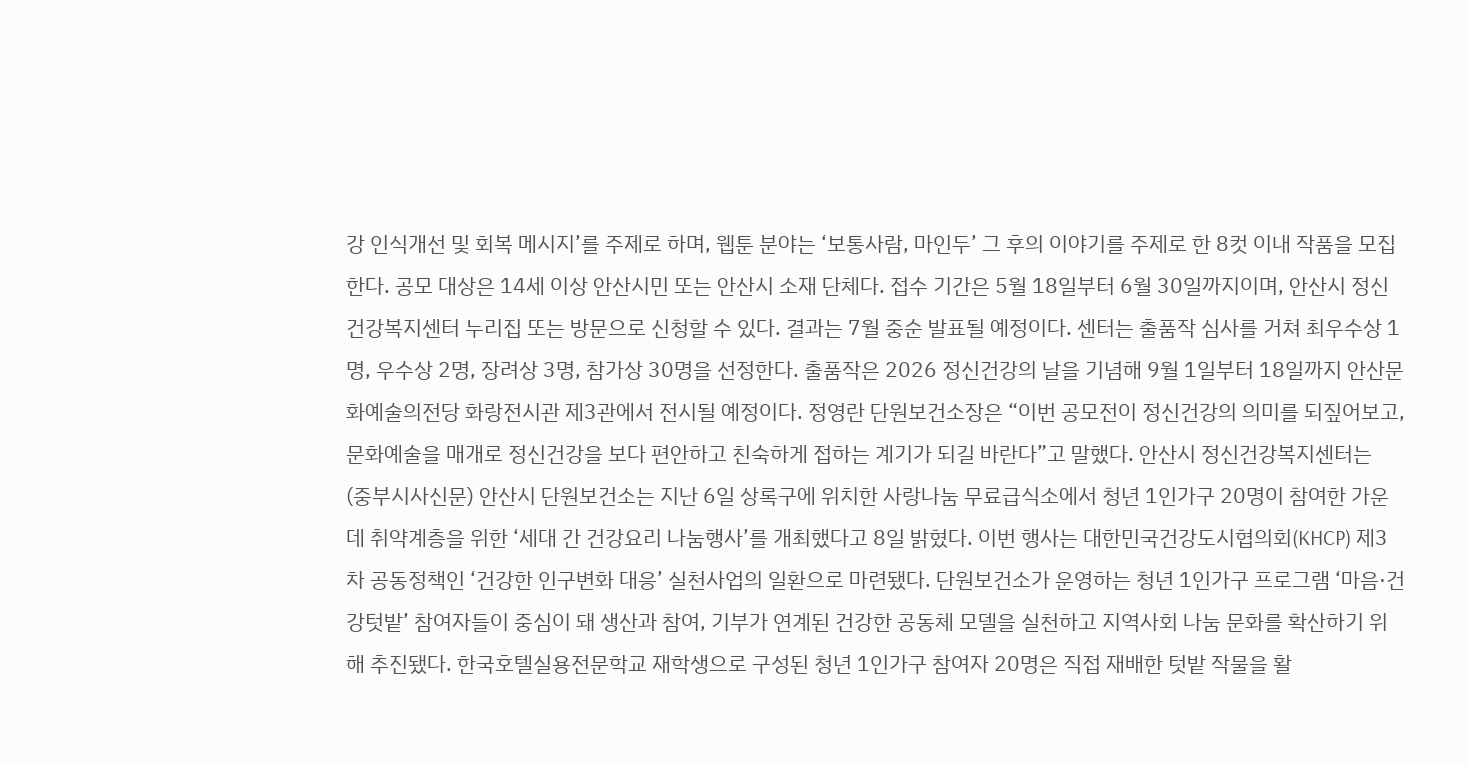강 인식개선 및 회복 메시지’를 주제로 하며, 웹툰 분야는 ‘보통사람, 마인두’ 그 후의 이야기를 주제로 한 8컷 이내 작품을 모집한다. 공모 대상은 14세 이상 안산시민 또는 안산시 소재 단체다. 접수 기간은 5월 18일부터 6월 30일까지이며, 안산시 정신건강복지센터 누리집 또는 방문으로 신청할 수 있다. 결과는 7월 중순 발표될 예정이다. 센터는 출품작 심사를 거쳐 최우수상 1명, 우수상 2명, 장려상 3명, 참가상 30명을 선정한다. 출품작은 2026 정신건강의 날을 기념해 9월 1일부터 18일까지 안산문화예술의전당 화랑전시관 제3관에서 전시될 예정이다. 정영란 단원보건소장은 “이번 공모전이 정신건강의 의미를 되짚어보고, 문화예술을 매개로 정신건강을 보다 편안하고 친숙하게 접하는 계기가 되길 바란다”고 말했다. 안산시 정신건강복지센터는
(중부시사신문) 안산시 단원보건소는 지난 6일 상록구에 위치한 사랑나눔 무료급식소에서 청년 1인가구 20명이 참여한 가운데 취약계층을 위한 ‘세대 간 건강요리 나눔행사’를 개최했다고 8일 밝혔다. 이번 행사는 대한민국건강도시협의회(KHCP) 제3차 공동정책인 ‘건강한 인구변화 대응’ 실천사업의 일환으로 마련됐다. 단원보건소가 운영하는 청년 1인가구 프로그램 ‘마음·건강텃밭’ 참여자들이 중심이 돼 생산과 참여, 기부가 연계된 건강한 공동체 모델을 실천하고 지역사회 나눔 문화를 확산하기 위해 추진됐다. 한국호텔실용전문학교 재학생으로 구성된 청년 1인가구 참여자 20명은 직접 재배한 텃밭 작물을 활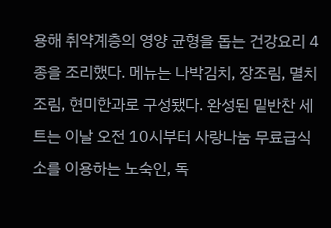용해 취약계층의 영양 균형을 돕는 건강요리 4종을 조리했다. 메뉴는 나박김치, 장조림, 멸치조림, 현미한과로 구성됐다. 완성된 밑반찬 세트는 이날 오전 10시부터 사랑나눔 무료급식소를 이용하는 노숙인, 독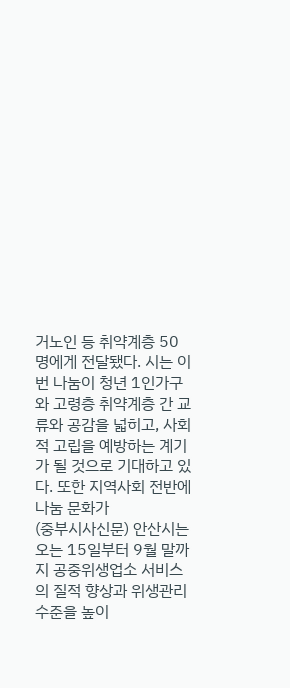거노인 등 취약계층 50명에게 전달됐다. 시는 이번 나눔이 청년 1인가구와 고령층 취약계층 간 교류와 공감을 넓히고, 사회적 고립을 예방하는 계기가 될 것으로 기대하고 있다. 또한 지역사회 전반에 나눔 문화가
(중부시사신문) 안산시는 오는 15일부터 9월 말까지 공중위생업소 서비스의 질적 향상과 위생관리 수준을 높이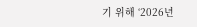기 위해 ‘2026년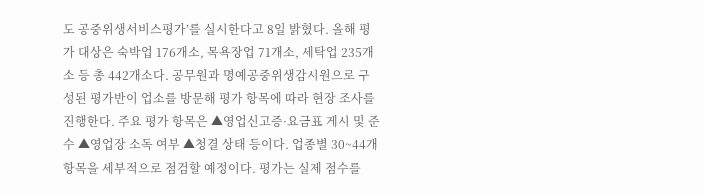도 공중위생서비스평가’를 실시한다고 8일 밝혔다. 올해 평가 대상은 숙박업 176개소, 목욕장업 71개소, 세탁업 235개소 등 총 442개소다. 공무원과 명예공중위생감시원으로 구성된 평가반이 업소를 방문해 평가 항목에 따라 현장 조사를 진행한다. 주요 평가 항목은 ▲영업신고증·요금표 게시 및 준수 ▲영업장 소독 여부 ▲청결 상태 등이다. 업종별 30~44개 항목을 세부적으로 점검할 예정이다. 평가는 실제 점수를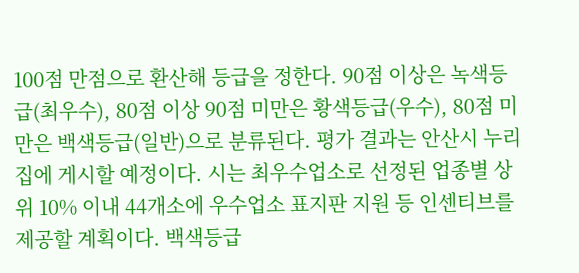100점 만점으로 환산해 등급을 정한다. 90점 이상은 녹색등급(최우수), 80점 이상 90점 미만은 황색등급(우수), 80점 미만은 백색등급(일반)으로 분류된다. 평가 결과는 안산시 누리집에 게시할 예정이다. 시는 최우수업소로 선정된 업종별 상위 10% 이내 44개소에 우수업소 표지판 지원 등 인센티브를 제공할 계획이다. 백색등급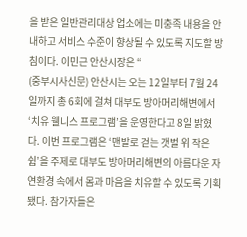을 받은 일반관리대상 업소에는 미충족 내용을 안내하고 서비스 수준이 향상될 수 있도록 지도할 방침이다. 이민근 안산시장은 “
(중부시사신문) 안산시는 오는 12일부터 7월 24일까지 총 6회에 걸쳐 대부도 방아머리해변에서 ‘치유 웰니스 프로그램’을 운영한다고 8일 밝혔다. 이번 프로그램은 ‘맨발로 걷는 갯벌 위 작은 쉼’을 주제로 대부도 방아머리해변의 아름다운 자연환경 속에서 몸과 마음을 치유할 수 있도록 기획됐다. 참가자들은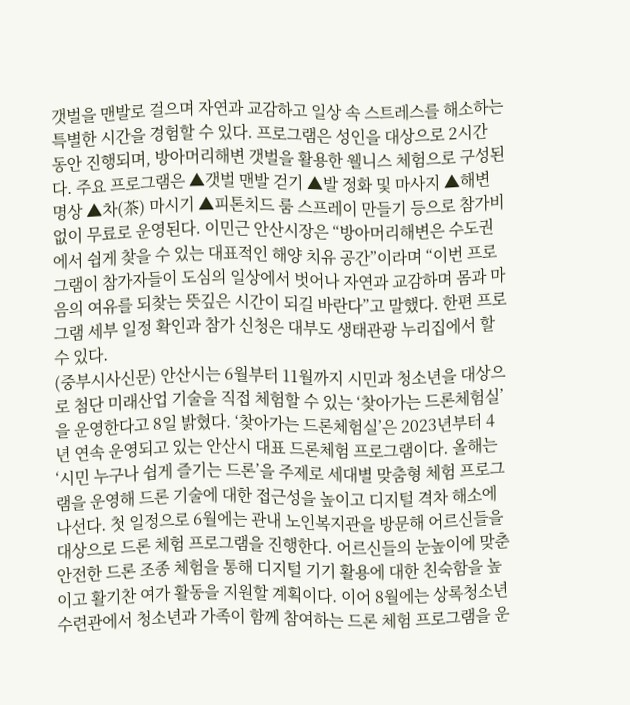갯벌을 맨발로 걸으며 자연과 교감하고 일상 속 스트레스를 해소하는 특별한 시간을 경험할 수 있다. 프로그램은 성인을 대상으로 2시간 동안 진행되며, 방아머리해변 갯벌을 활용한 웰니스 체험으로 구성된다. 주요 프로그램은 ▲갯벌 맨발 걷기 ▲발 정화 및 마사지 ▲해변 명상 ▲차(茶) 마시기 ▲피톤치드 룸 스프레이 만들기 등으로 참가비 없이 무료로 운영된다. 이민근 안산시장은 “방아머리해변은 수도권에서 쉽게 찾을 수 있는 대표적인 해양 치유 공간”이라며 “이번 프로그램이 참가자들이 도심의 일상에서 벗어나 자연과 교감하며 몸과 마음의 여유를 되찾는 뜻깊은 시간이 되길 바란다”고 말했다. 한편 프로그램 세부 일정 확인과 참가 신청은 대부도 생태관광 누리집에서 할 수 있다.
(중부시사신문) 안산시는 6월부터 11월까지 시민과 청소년을 대상으로 첨단 미래산업 기술을 직접 체험할 수 있는 ‘찾아가는 드론체험실’을 운영한다고 8일 밝혔다. ‘찾아가는 드론체험실’은 2023년부터 4년 연속 운영되고 있는 안산시 대표 드론체험 프로그램이다. 올해는 ‘시민 누구나 쉽게 즐기는 드론’을 주제로 세대별 맞춤형 체험 프로그램을 운영해 드론 기술에 대한 접근성을 높이고 디지털 격차 해소에 나선다. 첫 일정으로 6월에는 관내 노인복지관을 방문해 어르신들을 대상으로 드론 체험 프로그램을 진행한다. 어르신들의 눈높이에 맞춘 안전한 드론 조종 체험을 통해 디지털 기기 활용에 대한 친숙함을 높이고 활기찬 여가 활동을 지원할 계획이다. 이어 8월에는 상록청소년수련관에서 청소년과 가족이 함께 참여하는 드론 체험 프로그램을 운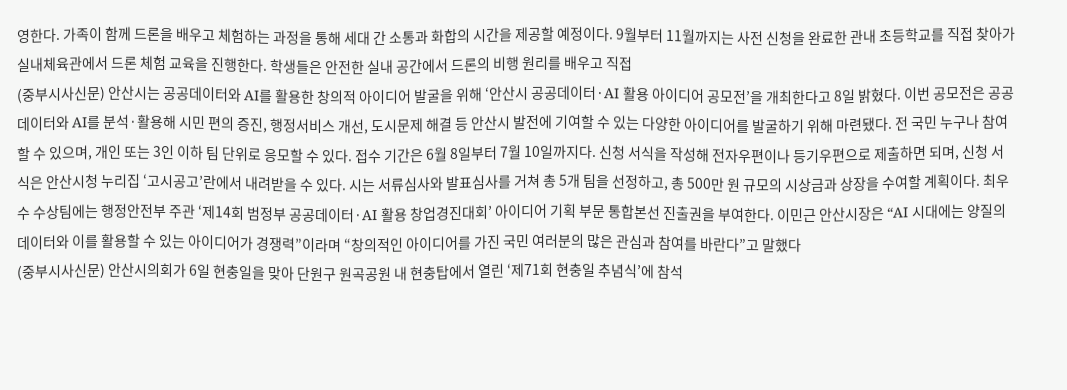영한다. 가족이 함께 드론을 배우고 체험하는 과정을 통해 세대 간 소통과 화합의 시간을 제공할 예정이다. 9월부터 11월까지는 사전 신청을 완료한 관내 초등학교를 직접 찾아가 실내체육관에서 드론 체험 교육을 진행한다. 학생들은 안전한 실내 공간에서 드론의 비행 원리를 배우고 직접
(중부시사신문) 안산시는 공공데이터와 AI를 활용한 창의적 아이디어 발굴을 위해 ‘안산시 공공데이터·AI 활용 아이디어 공모전’을 개최한다고 8일 밝혔다. 이번 공모전은 공공데이터와 AI를 분석·활용해 시민 편의 증진, 행정서비스 개선, 도시문제 해결 등 안산시 발전에 기여할 수 있는 다양한 아이디어를 발굴하기 위해 마련됐다. 전 국민 누구나 참여할 수 있으며, 개인 또는 3인 이하 팀 단위로 응모할 수 있다. 접수 기간은 6월 8일부터 7월 10일까지다. 신청 서식을 작성해 전자우편이나 등기우편으로 제출하면 되며, 신청 서식은 안산시청 누리집 ‘고시공고’란에서 내려받을 수 있다. 시는 서류심사와 발표심사를 거쳐 총 5개 팀을 선정하고, 총 500만 원 규모의 시상금과 상장을 수여할 계획이다. 최우수 수상팀에는 행정안전부 주관 ‘제14회 범정부 공공데이터·AI 활용 창업경진대회’ 아이디어 기획 부문 통합본선 진출권을 부여한다. 이민근 안산시장은 “AI 시대에는 양질의 데이터와 이를 활용할 수 있는 아이디어가 경쟁력”이라며 “창의적인 아이디어를 가진 국민 여러분의 많은 관심과 참여를 바란다”고 말했다
(중부시사신문) 안산시의회가 6일 현충일을 맞아 단원구 원곡공원 내 현충탑에서 열린 ‘제71회 현충일 추념식’에 참석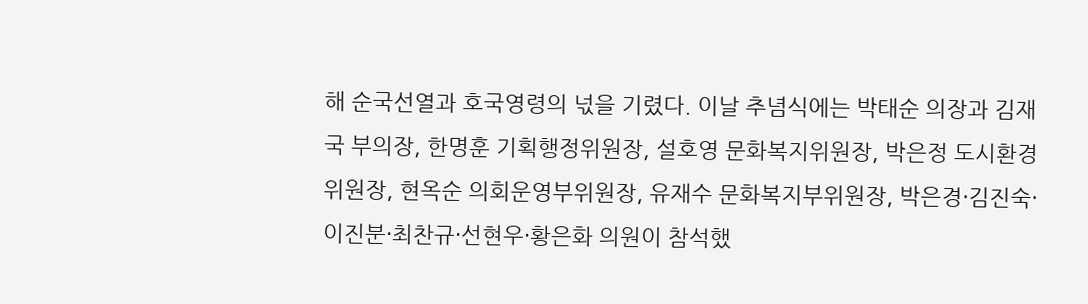해 순국선열과 호국영령의 넋을 기렸다. 이날 추념식에는 박태순 의장과 김재국 부의장, 한명훈 기획행정위원장, 설호영 문화복지위원장, 박은정 도시환경위원장, 현옥순 의회운영부위원장, 유재수 문화복지부위원장, 박은경·김진숙·이진분·최찬규·선현우·황은화 의원이 참석했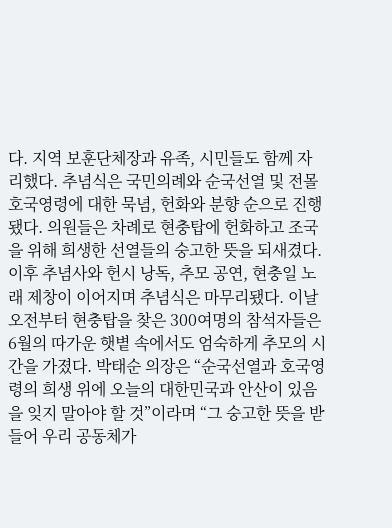다. 지역 보훈단체장과 유족, 시민들도 함께 자리했다. 추념식은 국민의례와 순국선열 및 전몰호국영령에 대한 묵념, 헌화와 분향 순으로 진행됐다. 의원들은 차례로 현충탑에 헌화하고 조국을 위해 희생한 선열들의 숭고한 뜻을 되새겼다. 이후 추념사와 헌시 낭독, 추모 공연, 현충일 노래 제창이 이어지며 추념식은 마무리됐다. 이날 오전부터 현충탑을 찾은 300여명의 참석자들은 6월의 따가운 햇볕 속에서도 엄숙하게 추모의 시간을 가졌다. 박태순 의장은 “순국선열과 호국영령의 희생 위에 오늘의 대한민국과 안산이 있음을 잊지 말아야 할 것”이라며 “그 숭고한 뜻을 받들어 우리 공동체가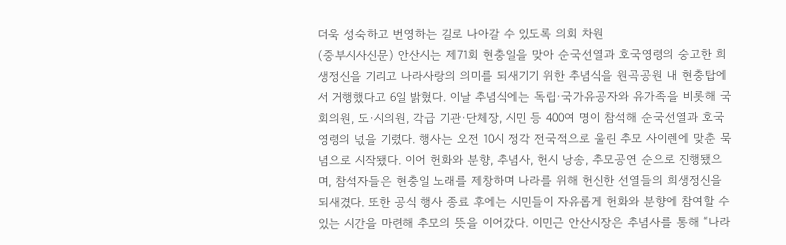더욱 성숙하고 번영하는 길로 나아갈 수 있도록 의회 차원
(중부시사신문) 안산시는 제71회 현충일을 맞아 순국선열과 호국영령의 숭고한 희생정신을 기리고 나라사랑의 의미를 되새기기 위한 추념식을 원곡공원 내 현충탑에서 거행했다고 6일 밝혔다. 이날 추념식에는 독립·국가유공자와 유가족을 비롯해 국회의원, 도·시의원, 각급 기관·단체장, 시민 등 400여 명이 참석해 순국선열과 호국영령의 넋을 기렸다. 행사는 오전 10시 정각 전국적으로 울린 추모 사이렌에 맞춘 묵념으로 시작됐다. 이어 헌화와 분향, 추념사, 헌시 낭송, 추모공연 순으로 진행됐으며, 참석자들은 현충일 노래를 제창하며 나라를 위해 헌신한 선열들의 희생정신을 되새겼다. 또한 공식 행사 종료 후에는 시민들이 자유롭게 헌화와 분향에 참여할 수 있는 시간을 마련해 추모의 뜻을 이어갔다. 이민근 안산시장은 추념사를 통해 “나라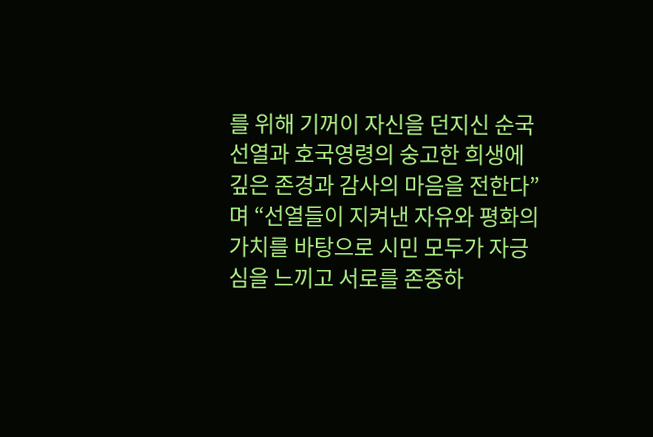를 위해 기꺼이 자신을 던지신 순국선열과 호국영령의 숭고한 희생에 깊은 존경과 감사의 마음을 전한다”며 “선열들이 지켜낸 자유와 평화의 가치를 바탕으로 시민 모두가 자긍심을 느끼고 서로를 존중하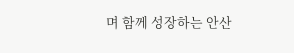며 함께 성장하는 안산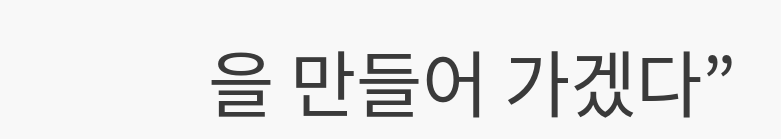을 만들어 가겠다”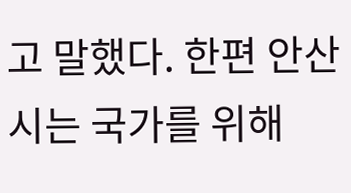고 말했다. 한편 안산시는 국가를 위해